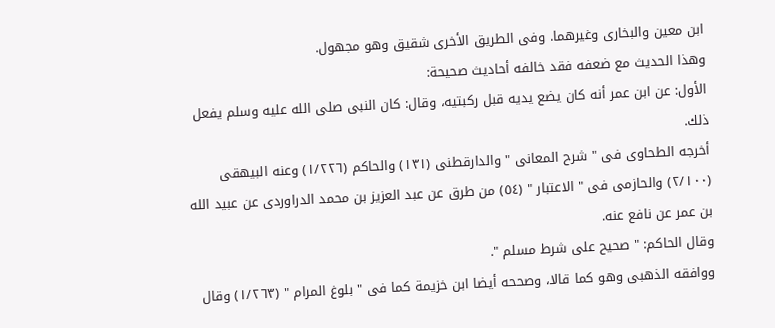ابن معين والبخارى وغيرهما. وفى الطريق الأخرى شقيق وهو مجهول.
وهذا الحديث مع ضعفه فقد خالفه أحاديث صحيحة:
الأول: عن ابن عمر أنه كان يضع يديه قبل ركبتيه، وقال: كان النبى صلى الله عليه وسلم يفعل ذلك.
أخرجه الطحاوى فى " شرح المعانى " والدارقطنى (١٣١) والحاكم (١/٢٢٦) وعنه البيهقى (٢/١٠٠) والحازمى فى " الاعتبار " (٥٤) من طرق عن عبد العزيز بن محمد الدراوردى عن عبيد الله بن عمر عن نافع عنه.
وقال الحاكم: " صحيح على شرط مسلم ".
ووافقه الذهبى وهو كما قالا، وصححه أيضا ابن خزيمة كما فى " بلوغ المرام " (١/٢٦٣) وقال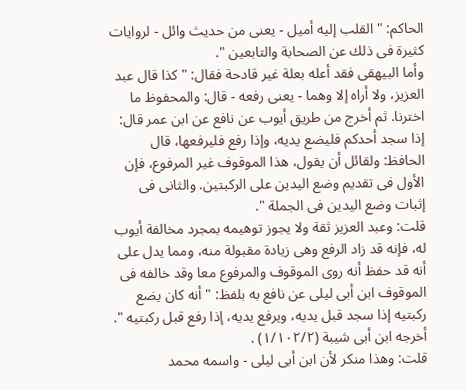الحاكم: " القلب إليه أميل - يعنى من حديث وائل - لروايات كثيرة فى ذلك عن الصحابة والتابعين ".
وأما البيهقى فقد أعله بعلة غير قادحة فقال: " كذا قال عبد العزيز، ولا أراه إلا وهما - يعنى رفعه - قال: والمحفوظ ما اخترنا. ثم أخرج من طريق أيوب عن نافع عن ابن عمر قال: إذا سجد أحدكم فليضع يديه، وإذا رفع فليرفعها، قال الحافظ: ولقائل أن يقول، هذا الموقوف غير المرفوع، فإن الأول فى تقديم وضع اليدين على الركبتين. والثانى فى إثبات وضع اليدين فى الجملة ".
قلت: وعبد العزيز ثقة ولا يجوز توهيمه بمجرد مخالفة أيوب له، فإنه قد زاد الرفع وهى زيادة مقبولة منه، ومما يدل على أنه قد حفظ أنه روى الموقوف والمرفوع معا وقد خالفه فى الموقوف ابن أبى ليلى عن نافع به بلفظ: " أنه كان يضع ركبتيه إذا سجد قبل يديه، ويرفع يديه، إذا رفع قبل ركبتيه ".
أخرجه ابن أبى شيبة (١/١٠٢/٢) .
قلت: وهذا منكر لأن ابن أبى ليلى - واسمه محمد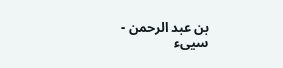بن عبد الرحمن - سيىء